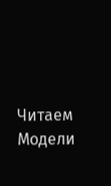Читаем Модели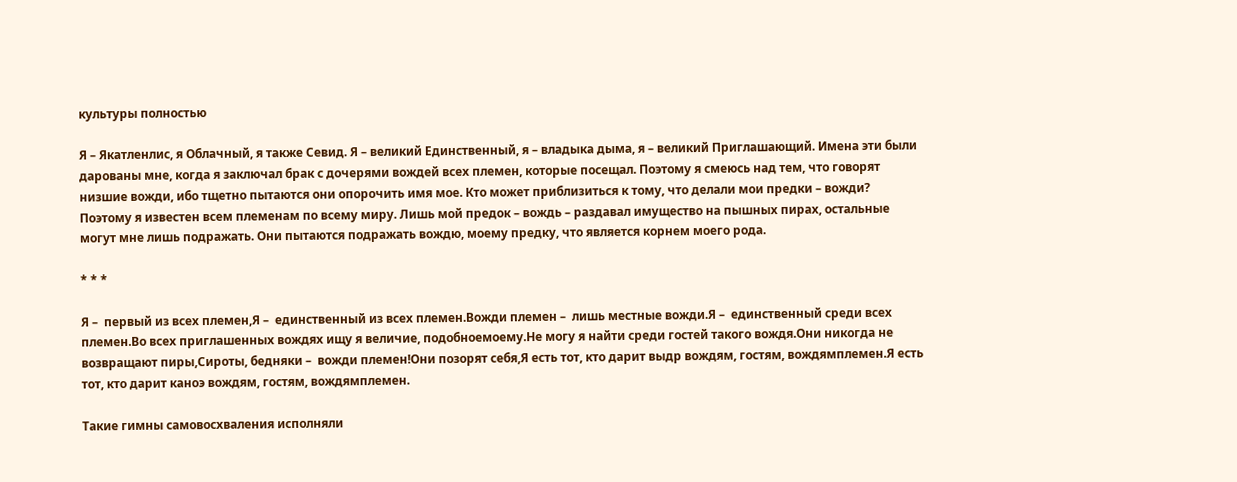культуры полностью

Я – Якатленлис, я Облачный, я также Севид. Я – великий Единственный, я – владыка дыма, я – великий Приглашающий. Имена эти были дарованы мне, когда я заключал брак с дочерями вождей всех племен, которые посещал. Поэтому я смеюсь над тем, что говорят низшие вожди, ибо тщетно пытаются они опорочить имя мое. Кто может приблизиться к тому, что делали мои предки – вожди? Поэтому я известен всем племенам по всему миру. Лишь мой предок – вождь – раздавал имущество на пышных пирах, остальные могут мне лишь подражать. Они пытаются подражать вождю, моему предку, что является корнем моего рода.

* * *

Я –  первый из всех племен,Я –  единственный из всех племен.Вожди племен –  лишь местные вожди.Я –  единственный среди всех племен.Во всех приглашенных вождях ищу я величие, подобноемоему.Не могу я найти среди гостей такого вождя.Они никогда не возвращают пиры,Сироты, бедняки –  вожди племен!Они позорят себя,Я есть тот, кто дарит выдр вождям, гостям, вождямплемен.Я есть тот, кто дарит каноэ вождям, гостям, вождямплемен.

Такие гимны самовосхваления исполняли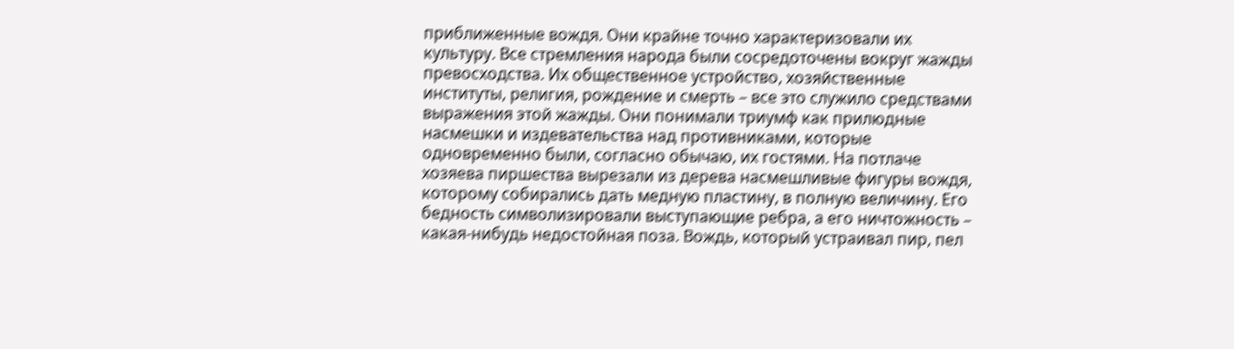приближенные вождя. Они крайне точно характеризовали их культуру. Все стремления народа были сосредоточены вокруг жажды превосходства. Их общественное устройство, хозяйственные институты, религия, рождение и смерть – все это служило средствами выражения этой жажды. Они понимали триумф как прилюдные насмешки и издевательства над противниками, которые одновременно были, согласно обычаю, их гостями. На потлаче хозяева пиршества вырезали из дерева насмешливые фигуры вождя, которому собирались дать медную пластину, в полную величину. Его бедность символизировали выступающие ребра, а его ничтожность – какая-нибудь недостойная поза. Вождь, который устраивал пир, пел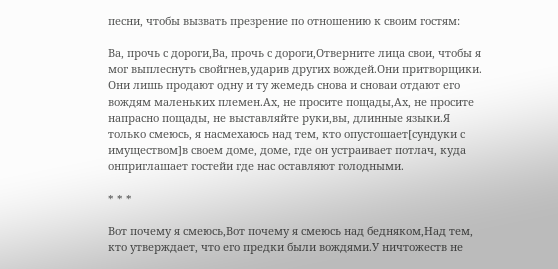песни, чтобы вызвать презрение по отношению к своим гостям:

Ва, прочь с дороги,Ва, прочь с дороги,Отверните лица свои, чтобы я мог выплеснуть свойгнев,ударив других вождей.Они притворщики. Они лишь продают одну и ту жемедь снова и сноваи отдают его вождям маленьких племен.Ах, не просите пощады,Ах, не просите напрасно пощады, не выставляйте руки,вы, длинные языки.Я только смеюсь, я насмехаюсь над тем, кто опустошает[сундуки с имуществом]в своем доме, доме, где он устраивает потлач, куда онприглашает гостейи где нас оставляют голодными.

* * *

Вот почему я смеюсь,Вот почему я смеюсь над бедняком,Над тем, кто утверждает, что его предки были вождями.У ничтожеств не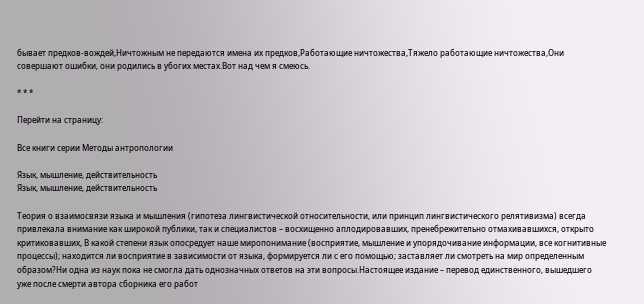бывает предков-вождей,Ничтожным не передаются имена их предков,Работающие ничтожества,Тяжело работающие ничтожества,Они совершают ошибки, они родились в убогих местах.Вот над чем я смеюсь.

* * *

Перейти на страницу:

Все книги серии Методы антропологии

Язык, мышление, действительность
Язык, мышление, действительность

Теория о взаимосвязи языка и мышления (гипотеза лингвистической относительности, или принцип лингвистического релятивизма) всегда привлекала внимание как широкой публики, так и специалистов – восхищенно аплодировавших, пренебрежительно отмахивавшихся, открыто критиковавших, В какой степени язык опосредует наше миропонимание (восприятие, мышление и упорядочивание информации, все когнитивные процессы); находится ли восприятие в зависимости от языка, формируется ли с его помощью; заставляет ли смотреть на мир определенным образом?Ни одна из наук пока не смогла дать однозначных ответов на эти вопросы.Настоящее издание – перевод единственного, вышедшего уже после смерти автора сборника его работ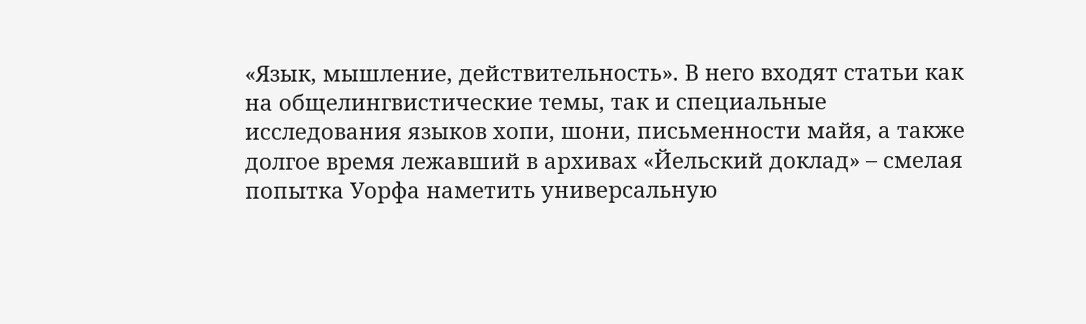«Язык, мышление, действительность». В него входят статьи как на общелингвистические темы, так и специальные исследования языков хопи, шони, письменности майя, а также долгое время лежавший в архивах «Йельский доклад» – смелая попытка Уорфа наметить универсальную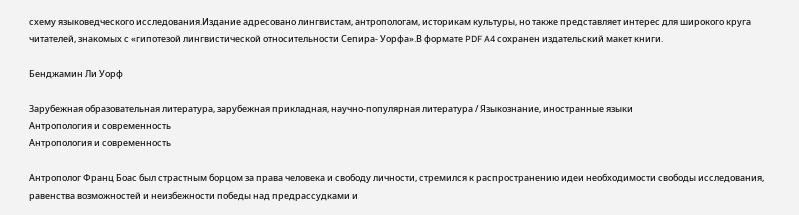схему языковедческого исследования.Издание адресовано лингвистам, антропологам, историкам культуры, но также представляет интерес для широкого круга читателей, знакомых с «гипотезой лингвистической относительности Сепира- Уорфа».В формате PDF A4 сохранен издательский макет книги.

Бенджамин Ли Уорф

Зарубежная образовательная литература, зарубежная прикладная, научно-популярная литература / Языкознание, иностранные языки
Антропология и современность
Антропология и современность

Антрополог Франц Боас был страстным борцом за права человека и свободу личности, стремился к распространению идеи необходимости свободы исследования, равенства возможностей и неизбежности победы над предрассудками и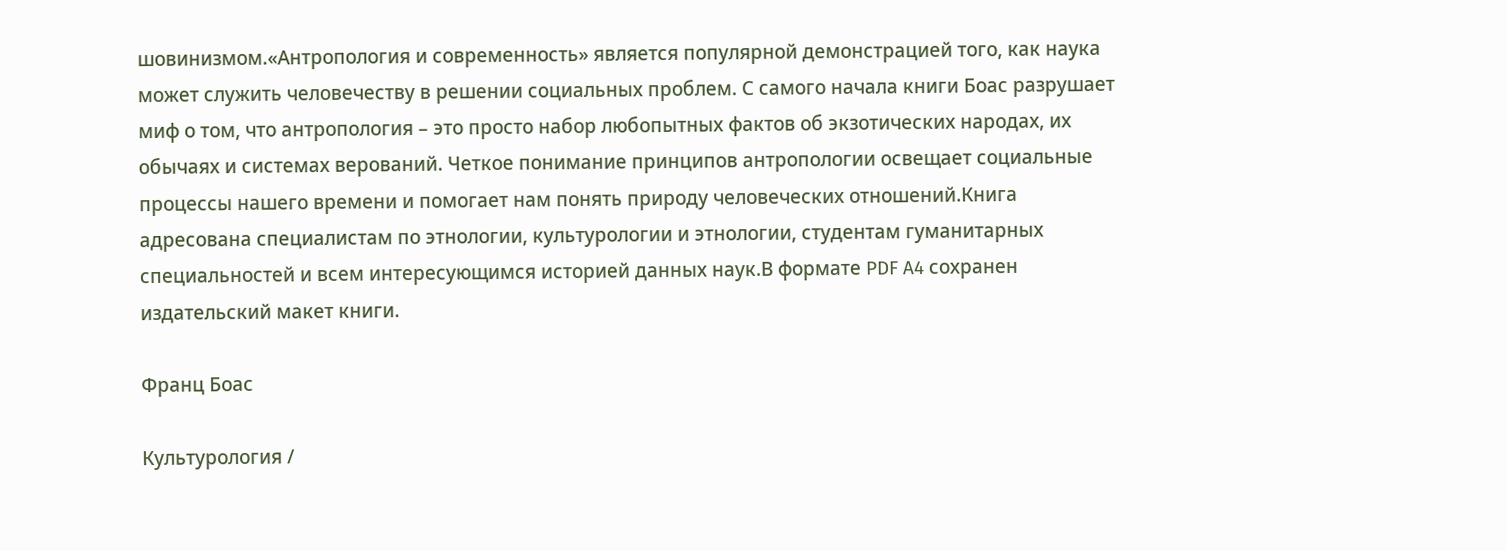шовинизмом.«Антропология и современность» является популярной демонстрацией того, как наука может служить человечеству в решении социальных проблем. С самого начала книги Боас разрушает миф о том, что антропология – это просто набор любопытных фактов об экзотических народах, их обычаях и системах верований. Четкое понимание принципов антропологии освещает социальные процессы нашего времени и помогает нам понять природу человеческих отношений.Книга адресована специалистам по этнологии, культурологии и этнологии, студентам гуманитарных специальностей и всем интересующимся историей данных наук.В формате PDF A4 сохранен издательский макет книги.

Франц Боас

Культурология /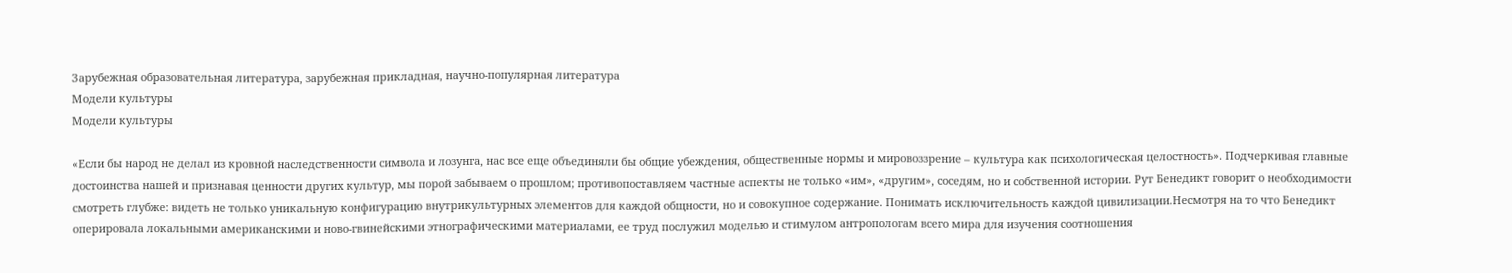Зарубежная образовательная литература, зарубежная прикладная, научно-популярная литература
Модели культуры
Модели культуры

«Если бы народ не делал из кровной наследственности символа и лозунга, нас все еще объединяли бы общие убеждения, общественные нормы и мировоззрение – культура как психологическая целостность». Подчеркивая главные достоинства нашей и признавая ценности других культур, мы порой забываем о прошлом; противопоставляем частные аспекты не только «им», «другим», соседям, но и собственной истории. Рут Бенедикт говорит о необходимости смотреть глубже: видеть не только уникальную конфигурацию внутрикультурных элементов для каждой общности, но и совокупное содержание. Понимать исключительность каждой цивилизации.Несмотря на то что Бенедикт оперировала локальными американскими и ново-гвинейскими этнографическими материалами, ее труд послужил моделью и стимулом антропологам всего мира для изучения соотношения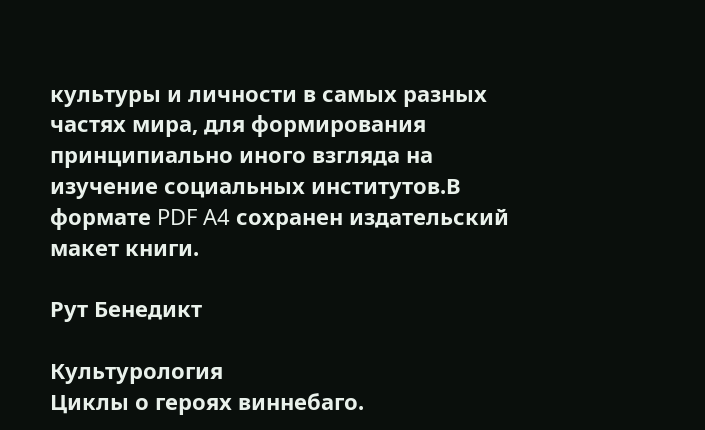культуры и личности в самых разных частях мира, для формирования принципиально иного взгляда на изучение социальных институтов.В формате PDF A4 сохранен издательский макет книги.

Рут Бенедикт

Культурология
Циклы о героях виннебаго.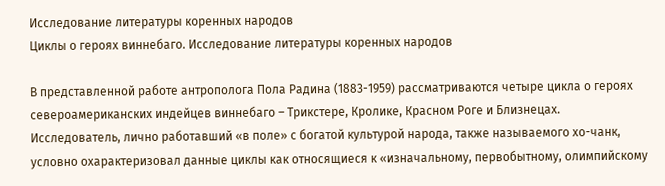Исследование литературы коренных народов
Циклы о героях виннебаго. Исследование литературы коренных народов

В представленной работе антрополога Пола Радина (1883-1959) рассматриваются четыре цикла о героях североамериканских индейцев виннебаго – Трикстере, Кролике, Красном Роге и Близнецах. Исследователь, лично работавший «в поле» с богатой культурой народа, также называемого хо-чанк, условно охарактеризовал данные циклы как относящиеся к «изначальному, первобытному, олимпийскому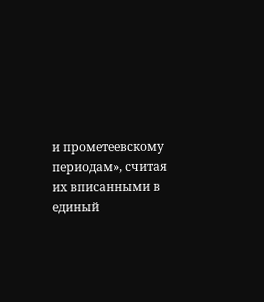и прометеевскому периодам», считая их вписанными в единый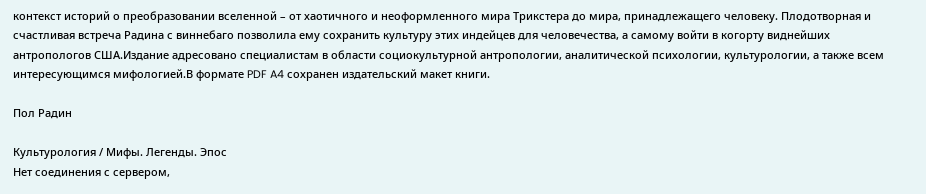контекст историй о преобразовании вселенной – от хаотичного и неоформленного мира Трикстера до мира, принадлежащего человеку. Плодотворная и счастливая встреча Радина с виннебаго позволила ему сохранить культуру этих индейцев для человечества, а самому войти в когорту виднейших антропологов США.Издание адресовано специалистам в области социокультурной антропологии, аналитической психологии, культурологии, а также всем интересующимся мифологией.В формате PDF A4 сохранен издательский макет книги.

Пол Радин

Культурология / Мифы. Легенды. Эпос
Нет соединения с сервером,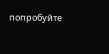попробуйте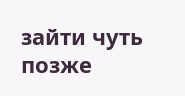зайти чуть позже